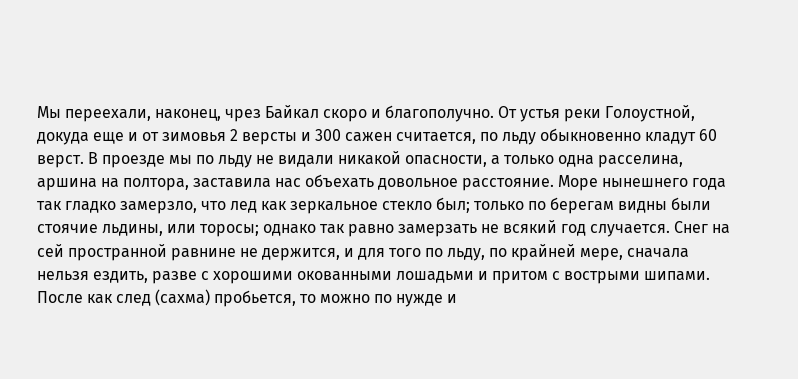Мы переехали, наконец, чрез Байкал скоро и благополучно. От устья реки Голоустной, докуда еще и от зимовья 2 версты и 300 сажен считается, по льду обыкновенно кладут 60 верст. В проезде мы по льду не видали никакой опасности, а только одна расселина, аршина на полтора, заставила нас объехать довольное расстояние. Море нынешнего года так гладко замерзло, что лед как зеркальное стекло был; только по берегам видны были стоячие льдины, или торосы; однако так равно замерзать не всякий год случается. Снег на сей пространной равнине не держится, и для того по льду, по крайней мере, сначала нельзя ездить, разве с хорошими окованными лошадьми и притом с вострыми шипами. После как след (сахма) пробьется, то можно по нужде и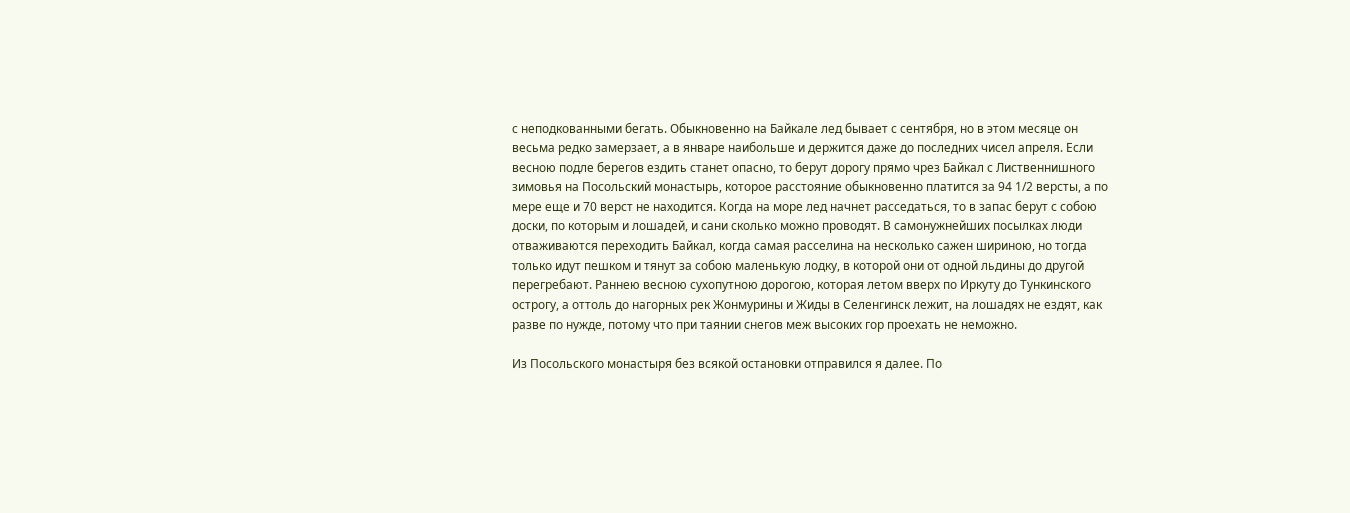с неподкованными бегать. Обыкновенно на Байкале лед бывает с сентября, но в этом месяце он весьма редко замерзает, а в январе наибольше и держится даже до последних чисел апреля. Если весною подле берегов ездить станет опасно, то берут дорогу прямо чрез Байкал с Лиственнишного зимовья на Посольский монастырь, которое расстояние обыкновенно платится за 94 1/2 версты, а по мере еще и 70 верст не находится. Когда на море лед начнет расседаться, то в запас берут с собою доски, по которым и лошадей, и сани сколько можно проводят. В самонужнейших посылках люди отваживаются переходить Байкал, когда самая расселина на несколько сажен шириною, но тогда только идут пешком и тянут за собою маленькую лодку, в которой они от одной льдины до другой перегребают. Раннею весною сухопутною дорогою, которая летом вверх по Иркуту до Тункинского острогу, а оттоль до нагорных рек Жонмурины и Жиды в Селенгинск лежит, на лошадях не ездят, как разве по нужде, потому что при таянии снегов меж высоких гор проехать не неможно.

Из Посольского монастыря без всякой остановки отправился я далее. По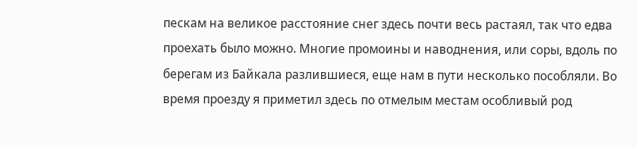пескам на великое расстояние снег здесь почти весь растаял, так что едва проехать было можно. Многие промоины и наводнения, или соры, вдоль по берегам из Байкала разлившиеся, еще нам в пути несколько пособляли. Во время проезду я приметил здесь по отмелым местам особливый род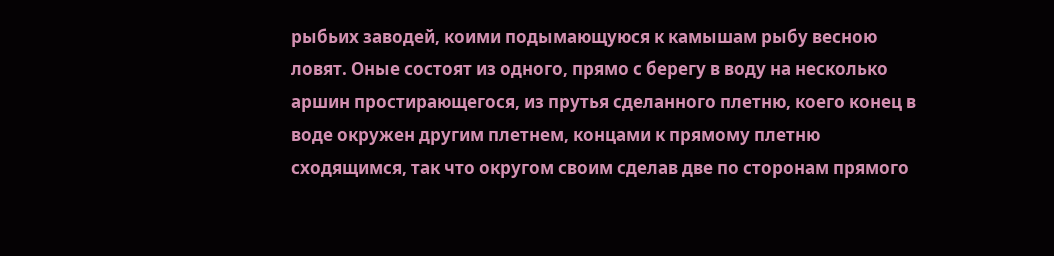рыбьих заводей, коими подымающуюся к камышам рыбу весною ловят. Оные состоят из одного, прямо с берегу в воду на несколько аршин простирающегося, из прутья сделанного плетню, коего конец в воде окружен другим плетнем, концами к прямому плетню сходящимся, так что округом своим сделав две по сторонам прямого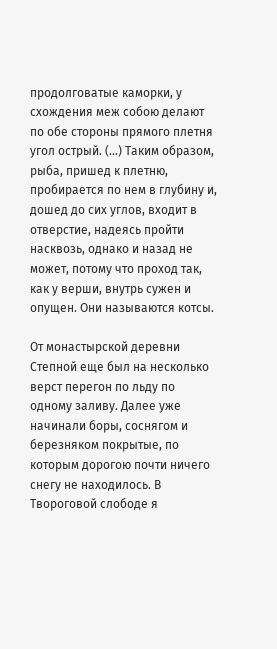продолговатые каморки, у схождения меж собою делают по обе стороны прямого плетня угол острый. (...) Таким образом, рыба, пришед к плетню, пробирается по нем в глубину и, дошед до сих углов, входит в отверстие, надеясь пройти насквозь, однако и назад не может, потому что проход так, как у верши, внутрь сужен и опущен. Они называются котсы.

От монастырской деревни Степной еще был на несколько верст перегон по льду по одному заливу. Далее уже начинали боры, соснягом и березняком покрытые, по которым дорогою почти ничего снегу не находилось. В Твороговой слободе я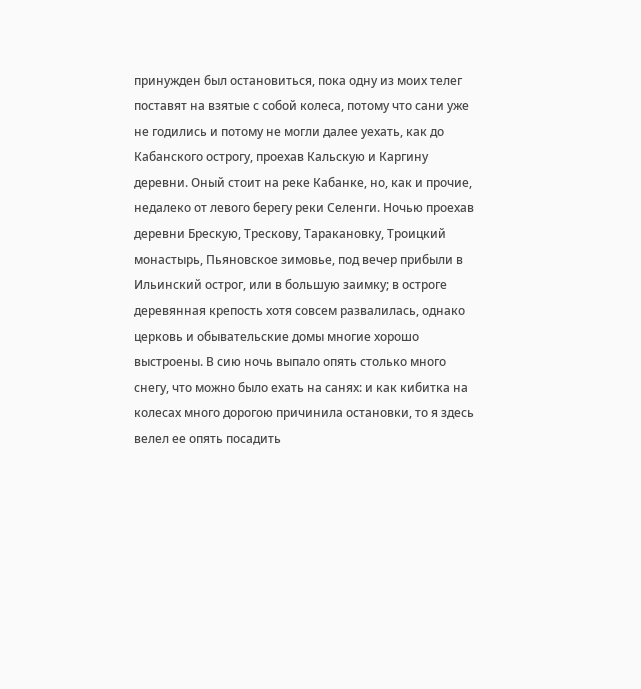принужден был остановиться, пока одну из моих телег поставят на взятые с собой колеса, потому что сани уже не годились и потому не могли далее уехать, как до Кабанского острогу, проехав Кальскую и Каргину деревни. Оный стоит на реке Кабанке, но, как и прочие, недалеко от левого берегу реки Селенги. Ночью проехав деревни Брескую, Трескову, Таракановку, Троицкий монастырь, Пьяновское зимовье, под вечер прибыли в Ильинский острог, или в большую заимку; в остроге деревянная крепость хотя совсем развалилась, однако церковь и обывательские домы многие хорошо выстроены. В сию ночь выпало опять столько много снегу, что можно было ехать на санях: и как кибитка на колесах много дорогою причинила остановки, то я здесь велел ее опять посадить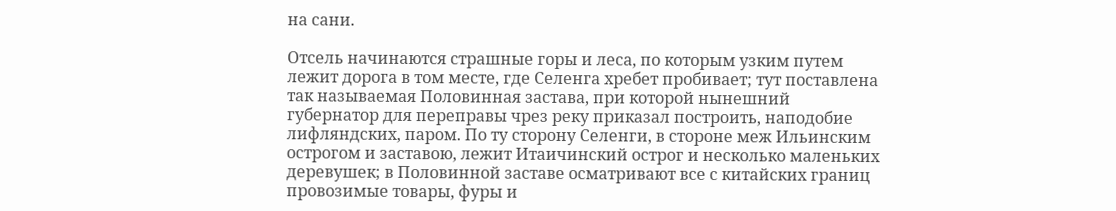на сани.

Отсель начинаются страшные горы и леса, по которым узким путем лежит дорога в том месте, где Селенга хребет пробивает; тут поставлена так называемая Половинная застава, при которой нынешний губернатор для переправы чрез реку приказал построить, наподобие лифляндских, паром. По ту сторону Селенги, в стороне меж Ильинским острогом и заставою, лежит Итаичинский острог и несколько маленьких деревушек; в Половинной заставе осматривают все с китайских границ провозимые товары, фуры и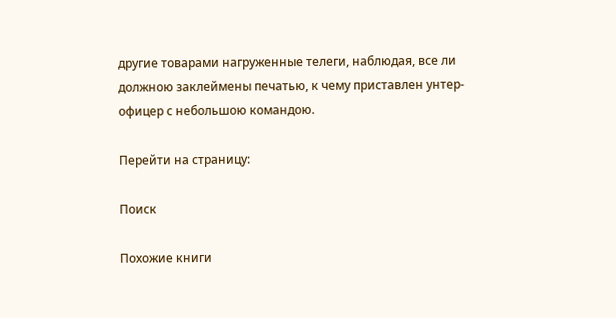другие товарами нагруженные телеги, наблюдая, все ли должною заклеймены печатью, к чему приставлен унтер-офицер с небольшою командою.

Перейти на страницу:

Поиск

Похожие книги